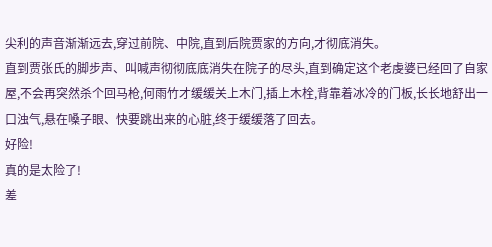尖利的声音渐渐远去,穿过前院、中院,直到后院贾家的方向,才彻底消失。
直到贾张氏的脚步声、叫喊声彻彻底底消失在院子的尽头,直到确定这个老虔婆已经回了自家屋,不会再突然杀个回马枪,何雨竹才缓缓关上木门,插上木栓,背靠着冰冷的门板,长长地舒出一口浊气,悬在嗓子眼、快要跳出来的心脏,终于缓缓落了回去。
好险!
真的是太险了!
差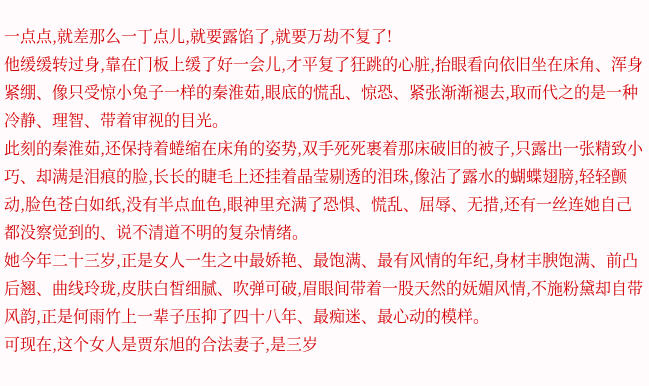一点点,就差那么一丁点儿,就要露馅了,就要万劫不复了!
他缓缓转过身,靠在门板上缓了好一会儿,才平复了狂跳的心脏,抬眼看向依旧坐在床角、浑身紧绷、像只受惊小兔子一样的秦淮茹,眼底的慌乱、惊恐、紧张渐渐褪去,取而代之的是一种冷静、理智、带着审视的目光。
此刻的秦淮茹,还保持着蜷缩在床角的姿势,双手死死裹着那床破旧的被子,只露出一张精致小巧、却满是泪痕的脸,长长的睫毛上还挂着晶莹剔透的泪珠,像沾了露水的蝴蝶翅膀,轻轻颤动,脸色苍白如纸,没有半点血色,眼神里充满了恐惧、慌乱、屈辱、无措,还有一丝连她自己都没察觉到的、说不清道不明的复杂情绪。
她今年二十三岁,正是女人一生之中最娇艳、最饱满、最有风情的年纪,身材丰腴饱满、前凸后翘、曲线玲珑,皮肤白皙细腻、吹弹可破,眉眼间带着一股天然的妩媚风情,不施粉黛却自带风韵,正是何雨竹上一辈子压抑了四十八年、最痴迷、最心动的模样。
可现在,这个女人是贾东旭的合法妻子,是三岁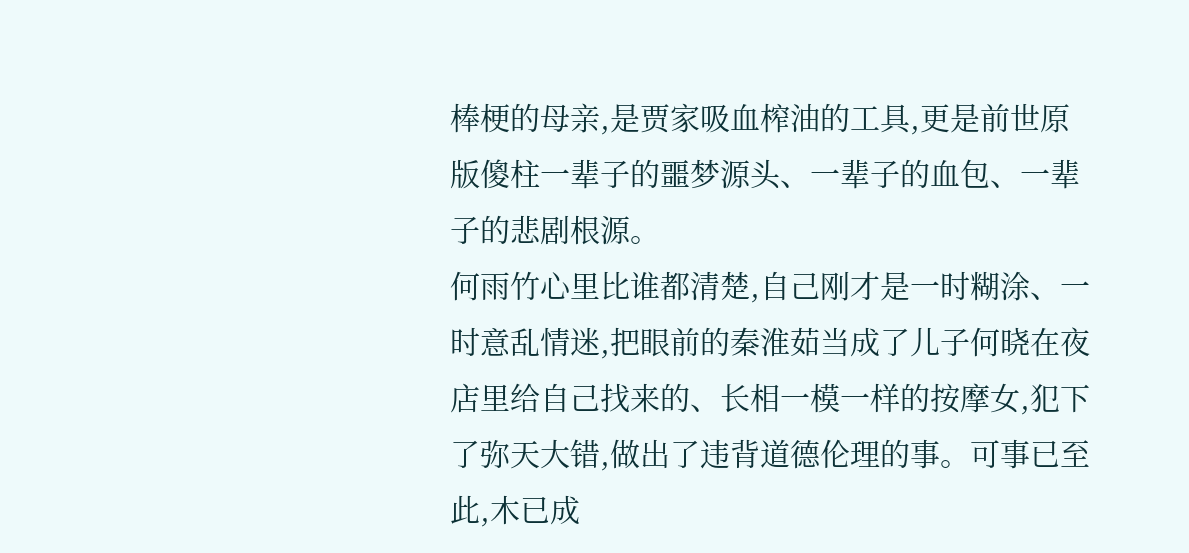棒梗的母亲,是贾家吸血榨油的工具,更是前世原版傻柱一辈子的噩梦源头、一辈子的血包、一辈子的悲剧根源。
何雨竹心里比谁都清楚,自己刚才是一时糊涂、一时意乱情迷,把眼前的秦淮茹当成了儿子何晓在夜店里给自己找来的、长相一模一样的按摩女,犯下了弥天大错,做出了违背道德伦理的事。可事已至此,木已成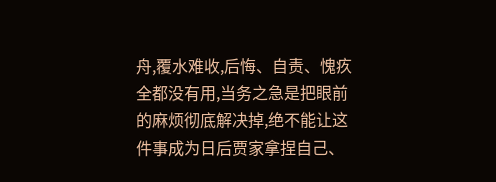舟,覆水难收,后悔、自责、愧疚全都没有用,当务之急是把眼前的麻烦彻底解决掉,绝不能让这件事成为日后贾家拿捏自己、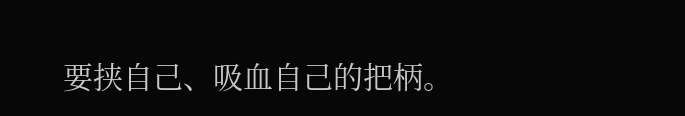要挟自己、吸血自己的把柄。